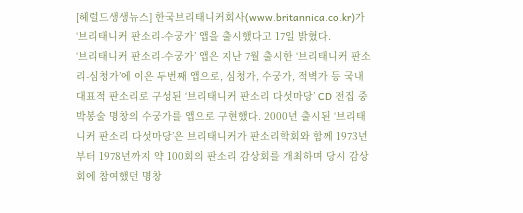[헤럴드생생뉴스] 한국브리태니커회사(www.britannica.co.kr)가 ‘브리태니커 판소리-수궁가’ 앱을 출시했다고 17일 밝혔다.
‘브리태니커 판소리-수궁가’ 앱은 지난 7월 출시한 ‘브리태니커 판소리-심청가’에 이은 두번째 앱으로, 심청가, 수궁가, 적벽가 등 국내 대표적 판소리로 구성된 ‘브리태니커 판소리 다섯마당’ CD 전집 중 박봉술 명창의 수궁가를 앱으로 구현했다. 2000년 출시된 ‘브리태니커 판소리 다섯마당’은 브리태니커가 판소리학회와 함께 1973년부터 1978년까지 약 100회의 판소리 감상회를 개최하며 당시 감상회에 참여했던 명창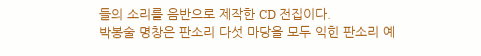들의 소리를 음반으로 제작한 CD 전집이다.
박봉술 명창은 판소리 다섯 마당을 모두 익힌 판소리 예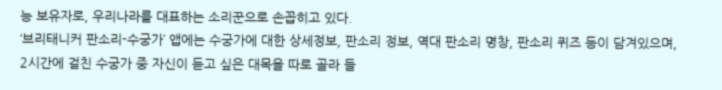능 보유자로, 우리나라를 대표하는 소리꾼으로 손꼽히고 있다.
‘브리태니커 판소리-수궁가’ 앱에는 수궁가에 대한 상세정보, 판소리 정보, 역대 판소리 명창, 판소리 퀴즈 등이 담겨있으며, 2시간에 걸친 수궁가 중 자신이 듣고 싶은 대목을 따로 골라 들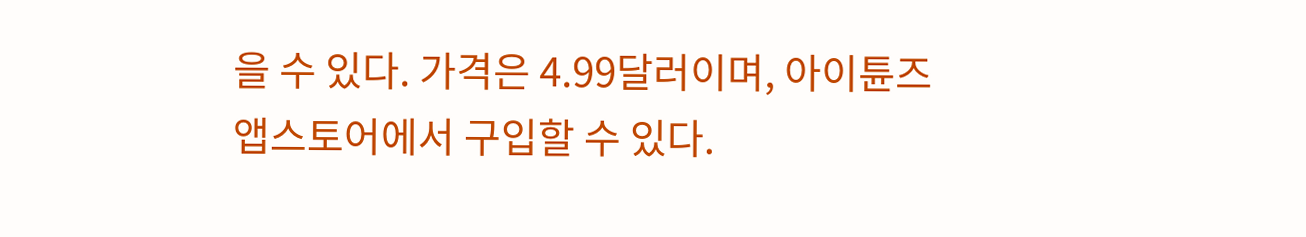을 수 있다. 가격은 4.99달러이며, 아이튠즈 앱스토어에서 구입할 수 있다.